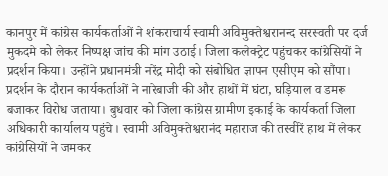कानपुर में कांग्रेस कार्यकर्ताओं ने शंकराचार्य स्वामी अविमुक्तेश्वरानन्द सरस्वती पर दर्ज मुकदमे को लेकर निष्पक्ष जांच की मांग उठाई। जिला कलेक्ट्रेट पहुंचकर कांग्रेसियों ने प्रदर्शन किया। उन्होंने प्रधानमंत्री नरेंद्र मोदी को संबोधित ज्ञापन एसीएम को सौंपा। प्रदर्शन के दौरान कार्यकर्ताओं ने नारेबाजी की और हाथों में घंटा, घड़ियाल व डमरू बजाकर विरोध जताया। बुधवार को जिला कांग्रेस ग्रामीण इकाई के कार्यकर्ता जिला अधिकारी कार्यालय पहुंचे। स्वामी अविमुक्तेश्वरानंद महाराज की तस्वीरें हाथ में लेकर कांग्रेसियों ने जमकर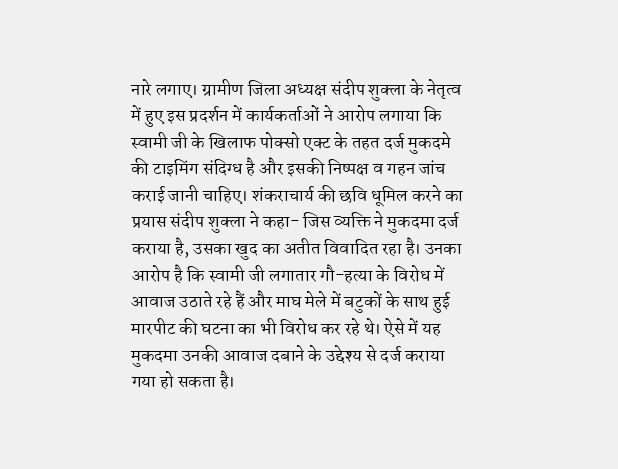नारे लगाए। ग्रामीण जिला अध्यक्ष संदीप शुक्ला के नेतृत्व में हुए इस प्रदर्शन में कार्यकर्ताओं ने आरोप लगाया कि स्वामी जी के खिलाफ पोक्सो एक्ट के तहत दर्ज मुकदमे की टाइमिंग संदिग्ध है और इसकी निष्पक्ष व गहन जांच कराई जानी चाहिए। शंकराचार्य की छवि धूमिल करने का प्रयास संदीप शुक्ला ने कहा- जिस व्यक्ति ने मुकदमा दर्ज कराया है, उसका खुद का अतीत विवादित रहा है। उनका आरोप है कि स्वामी जी लगातार गौ-हत्या के विरोध में आवाज उठाते रहे हैं और माघ मेले में बटुकों के साथ हुई मारपीट की घटना का भी विरोध कर रहे थे। ऐसे में यह मुकदमा उनकी आवाज दबाने के उद्देश्य से दर्ज कराया गया हो सकता है।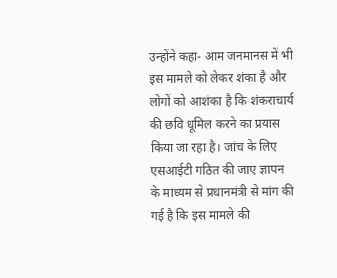उन्होंने कहा- आम जनमानस में भी इस मामले को लेकर शंका है और लोगों को आशंका है कि शंकराचार्य की छवि धूमिल करने का प्रयास किया जा रहा है। जांच के लिए एसआईटी गठित की जाए ज्ञापन के माध्यम से प्रधानमंत्री से मांग की गई है कि इस मामले की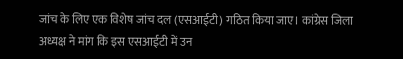जांच के लिए एक विशेष जांच दल (एसआईटी) गठित किया जाए। कांग्रेस जिला अध्यक्ष ने मांग कि इस एसआईटी में उन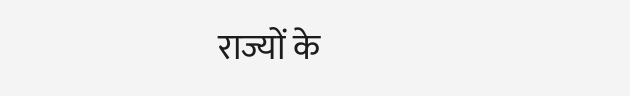राज्यों के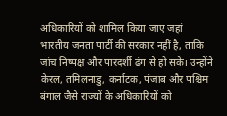अधिकारियों को शामिल किया जाए जहां भारतीय जनता पार्टी की सरकार नहीं है, ताकि जांच निष्पक्ष और पारदर्शी ढंग से हो सके। उन्होंने केरल, तमिलनाडु, कर्नाटक, पंजाब और पश्चिम बंगाल जैसे राज्यों के अधिकारियों को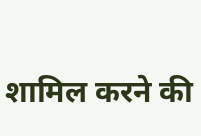शामिल करने की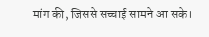मांग की, जिससे सच्चाई सामने आ सके।